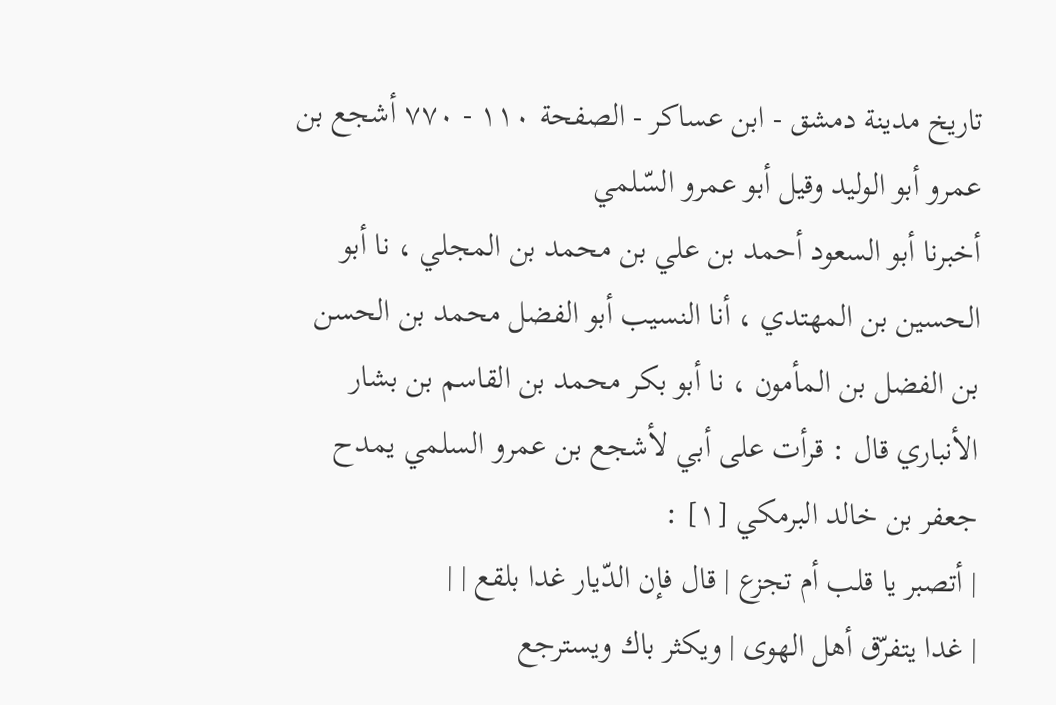تاريخ مدينة دمشق - ابن عساكر - الصفحة ١١٠ - ٧٧٠ أشجع بن عمرو أبو الوليد وقيل أبو عمرو السّلمي
أخبرنا أبو السعود أحمد بن علي بن محمد بن المجلي ، نا أبو الحسين بن المهتدي ، أنا النسيب أبو الفضل محمد بن الحسن بن الفضل بن المأمون ، نا أبو بكر محمد بن القاسم بن بشار الأنباري قال : قرأت على أبي لأشجع بن عمرو السلمي يمدح جعفر بن خالد البرمكي [١] :
| أتصبر يا قلب أم تجزع | قال فإن الدّيار غدا بلقع | |
| غدا يتفرّق أهل الهوى | ويكثر باك ويسترجع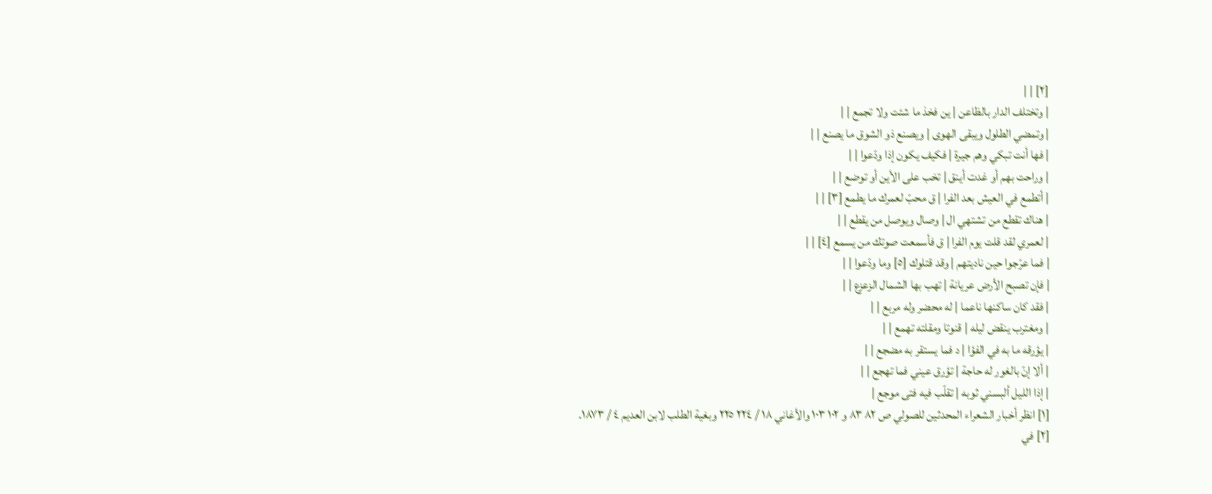[٢] | |
| وتختلف الدار بالظاعن | ين فخذ ما شئت ولا تجمع | |
| وتمضي الطلول ويبقى الهوى | ويصنع ذو الشوق ما يصنع | |
| فها أنت تبكي وهم جيرة | فكيف يكون إذا ودّعوا | |
| وراحت بهم أو غدت أينق | تخب على الأين أو توضع | |
| أتطمع في العيش بعد الفرا | ق محبّ لعمرك ما يطمع [٣] | |
| هناك تقطع من تشتهي ال | وصال ويوصل من يقطع | |
| لعمري لقد قلت يوم الفرا | ق فأسمعت صوتك من يسمع [٤] | |
| فما عرّجوا حين ناديتهم | وقد قتلوك [٥] وما ودّعوا | |
| فإن تصبح الأرض عريانة | تهب بها الشمال الزعزع | |
| فقد كان ساكنها ناعما | له محضر وله مربع | |
| ومغترب ينقض ليله | قنوتا ومقلته تهمع | |
| يؤرقه ما به في الفؤا | د فما يستقر به مضجع | |
| ألا إنّ بالغور له حاجة | تؤرق عيني فما تهجع | |
| إذا الليل ألبسني ثوبه | تقلّب فيه فتى موجع |
[١] انظر أخبار الشعراء المحدثين للصولي ص ٨٢ ٨٣ و ١٠٢ ١٠٣ والأغاني ١٨ / ٢٢٤ ٢٢٥ وبغية الطلب لابن العديم ٤ / ١٨٧٣.
[٢] في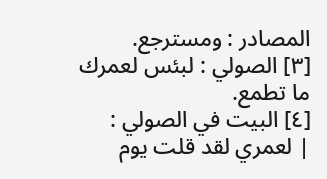المصادر : ومسترجع.
[٣] الصولي : لبئس لعمرك ما تطمع.
[٤] البيت في الصولي :
| لعمري لقد قلت يوم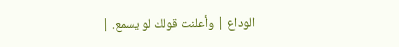الوداع | وأعلنت قولك لو يسمع. |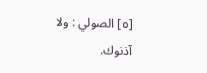[٥] الصولي : ولا آذنوك.